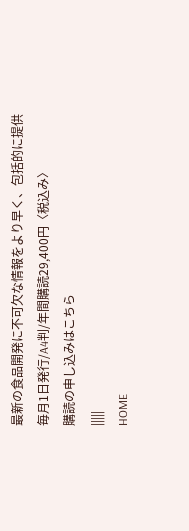最新の食品開発に不可欠な情報をより早く、包括的に提供
毎月1日発行/A4判/年間購読29,400円〈税込み〉
購読の申し込みはこちら
|||||
HOME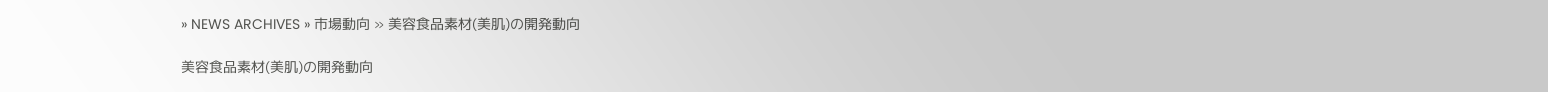» NEWS ARCHIVES » 市場動向 » 美容食品素材(美肌)の開発動向

美容食品素材(美肌)の開発動向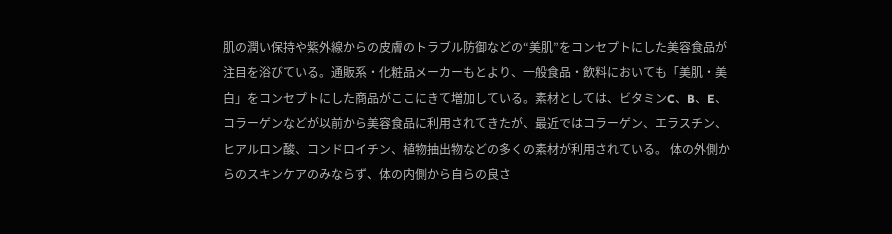肌の潤い保持や紫外線からの皮膚のトラブル防御などの“美肌”をコンセプトにした美容食品が注目を浴びている。通販系・化粧品メーカーもとより、一般食品・飲料においても「美肌・美白」をコンセプトにした商品がここにきて増加している。素材としては、ビタミンC、B、E、コラーゲンなどが以前から美容食品に利用されてきたが、最近ではコラーゲン、エラスチン、ヒアルロン酸、コンドロイチン、植物抽出物などの多くの素材が利用されている。 体の外側からのスキンケアのみならず、体の内側から自らの良さ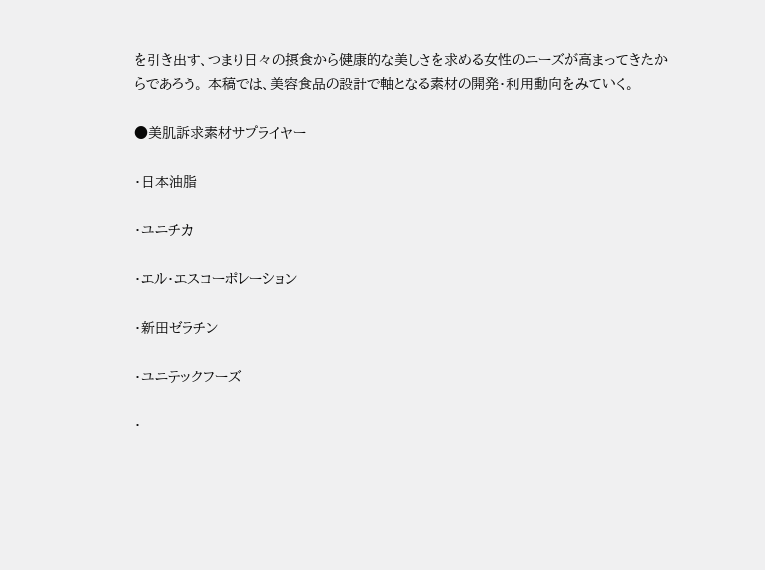を引き出す、つまり日々の摂食から健康的な美しさを求める女性のニーズが高まってきたからであろう。 本稿では、美容食品の設計で軸となる素材の開発・利用動向をみていく。

●美肌訴求素材サプライヤー

・日本油脂

・ユニチカ

・エル・エスコーポレーション

・新田ゼラチン

・ユニテックフーズ

・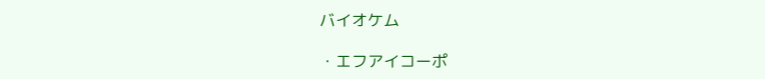バイオケム

・エフアイコーポ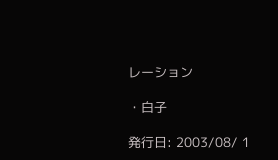レーション

・白子

発行日: 2003/08/ 1